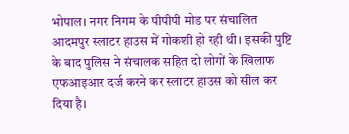भोपाल। नगर निगम के पीपीपी मोड पर संचालित आदमपुर स्लाटर हाउस में गोकशी हो रही थी। इसकी पुष्टि के बाद पुलिस ने संचालक सहित दो लोगों के खिलाफ एफआइआर दर्ज करने कर स्लाटर हाउस को सील कर दिया है।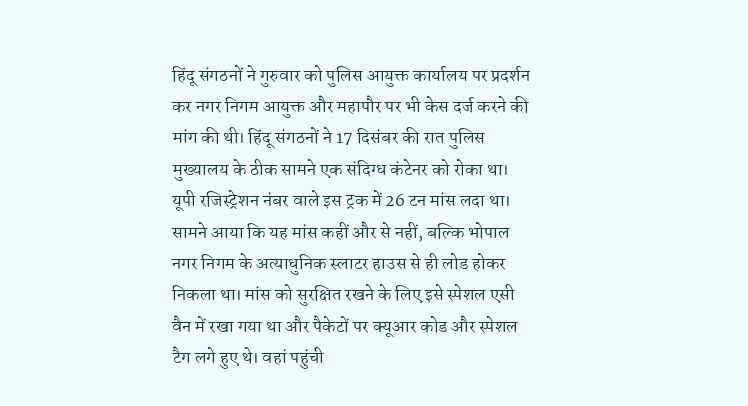हिंदू संगठनों ने गुरुवार को पुलिस आयुक्त कार्यालय पर प्रदर्शन कर नगर निगम आयुक्त और महापौर पर भी केस दर्ज करने की मांग की थी। हिंदू संगठनों ने 17 दिसंबर की रात पुलिस मुख्यालय के ठीक सामने एक संदिग्ध कंटेनर को रोका था। यूपी रजिस्ट्रेशन नंबर वाले इस ट्रक में 26 टन मांस लदा था। सामने आया कि यह मांस कहीं और से नहीं, बल्कि भोपाल नगर निगम के अत्याधुनिक स्लाटर हाउस से ही लोड होकर निकला था। मांस को सुरक्षित रखने के लिए इसे स्पेशल एसी वैन में रखा गया था और पैकेटों पर क्यूआर कोड और स्पेशल टैग लगे हुए थे। वहां पहुंची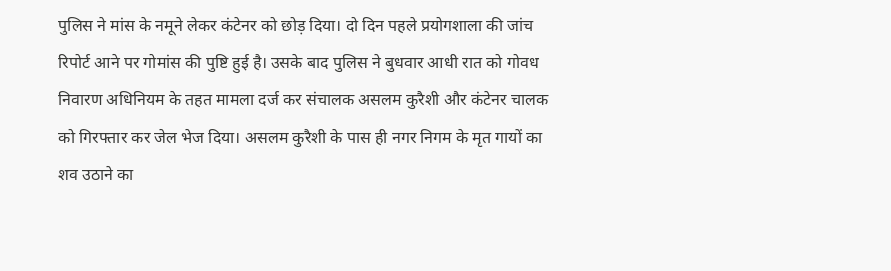पुलिस ने मांस के नमूने लेकर कंटेनर को छोड़ दिया। दो दिन पहले प्रयोगशाला की जांच रिपोर्ट आने पर गोमांस की पुष्टि हुई है। उसके बाद पुलिस ने बुधवार आधी रात को गोवध निवारण अधिनियम के तहत मामला दर्ज कर संचालक असलम कुरैशी और कंटेनर चालक को गिरफ्तार कर जेल भेज दिया। असलम कुरैशी के पास ही नगर निगम के मृत गायों का शव उठाने का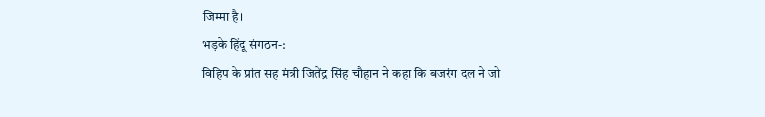जिम्मा है।
भड़के हिंदू संगठन-:
विहिप के प्रांत सह मंत्री जितेंद्र सिंह चौहान ने कहा कि बजरंग दल ने जो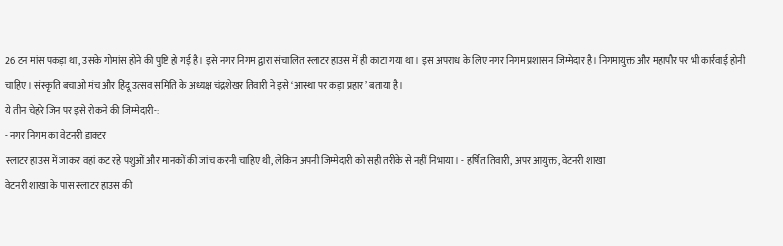26 टन मांस पकड़ा था, उसके गोमांस होने की पुष्टि हो गई है। इसे नगर निगम द्वारा संचालित स्लाटर हाउस में ही काटा गया था। इस अपराध के लिए नगर निगम प्रशासन जिम्मेदार है। निगमायुक्त और महापौर पर भी कार्रवाई होनी चाहिए। संस्कृति बचाओ मंच और हिंदू उत्सव समिति के अध्यक्ष चंद्रशेखर तिवारी ने इसे ‘आस्था पर कड़ा प्रहार’ बताया है।
ये तीन चेहरे जिन पर इसे रोकने की जिम्मेदारी-:
- नगर निगम का वेटनरी डाक्टर
स्लाटर हाउस में जाकर वहां कट रहे पशुओं और मानकों की जांच करनी चाहिए थी, लेकिन अपनी जिम्मेदारी को सही तरीके से नहीं निभाया। - हर्षित तिवारी, अपर आयुक्त, वेटनरी शाखा
वेटनरी शाखा के पास स्लाटर हाउस की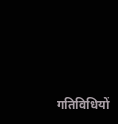गतिविधियों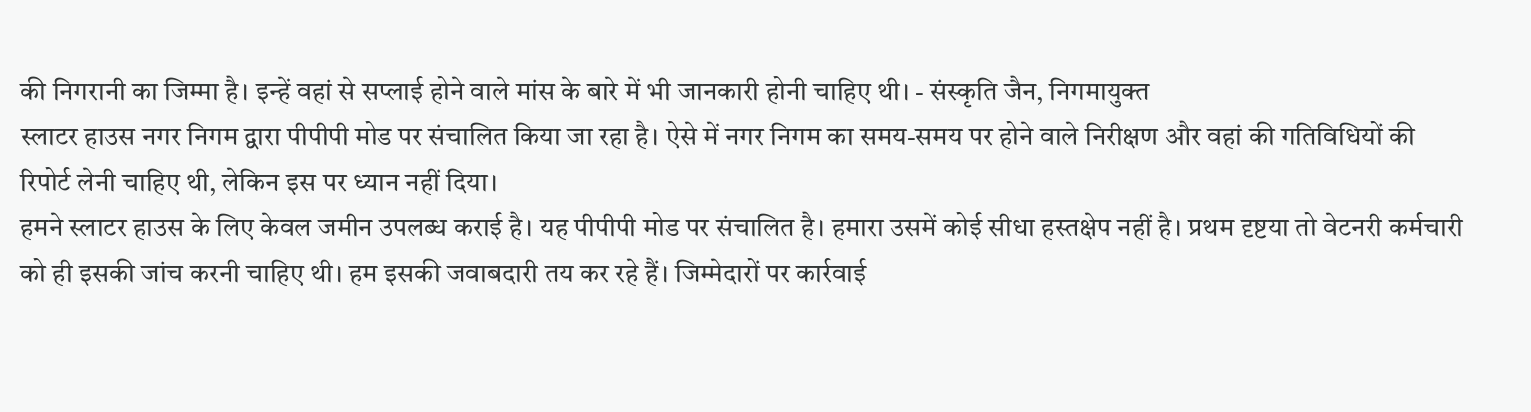की निगरानी का जिम्मा है। इन्हें वहां से सप्लाई होने वाले मांस के बारे में भी जानकारी होनी चाहिए थी। - संस्कृति जैन, निगमायुक्त
स्लाटर हाउस नगर निगम द्वारा पीपीपी मोड पर संचालित किया जा रहा है। ऐसे में नगर निगम का समय-समय पर होने वाले निरीक्षण और वहां की गतिविधियों की रिपोर्ट लेनी चाहिए थी, लेकिन इस पर ध्यान नहीं दिया।
हमने स्लाटर हाउस के लिए केवल जमीन उपलब्ध कराई है। यह पीपीपी मोड पर संचालित है। हमारा उसमें कोई सीधा हस्तक्षेप नहीं है। प्रथम दृष्टया तो वेटनरी कर्मचारी को ही इसकी जांच करनी चाहिए थी। हम इसकी जवाबदारी तय कर रहे हैं। जिम्मेदारों पर कार्रवाई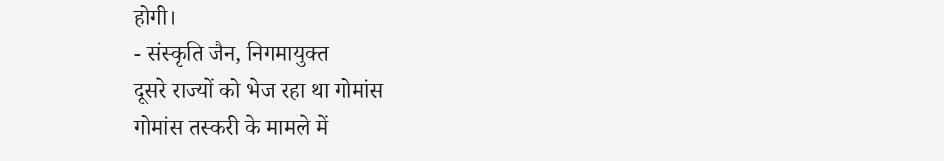होगी।
- संस्कृति जैन, निगमायुक्त
दूसरे राज्यों को भेज रहा था गोमांस
गोमांस तस्करी के मामले में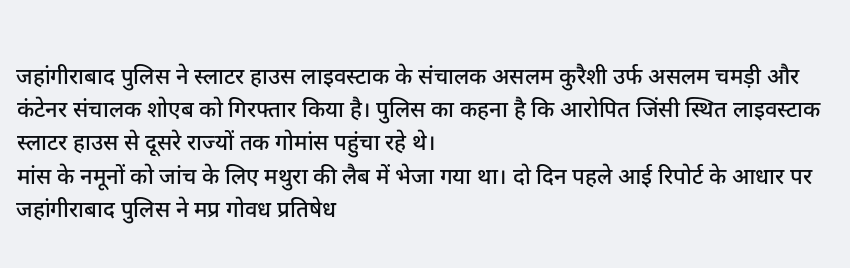जहांगीराबाद पुलिस ने स्लाटर हाउस लाइवस्टाक के संचालक असलम कुरैशी उर्फ असलम चमड़ी और कंटेनर संचालक शोएब को गिरफ्तार किया है। पुलिस का कहना है कि आरोपित जिंसी स्थित लाइवस्टाक स्लाटर हाउस से दूसरे राज्यों तक गोमांस पहुंचा रहे थे।
मांस के नमूनों को जांच के लिए मथुरा की लैब में भेजा गया था। दो दिन पहले आई रिपोर्ट के आधार पर जहांगीराबाद पुलिस ने मप्र गोवध प्रतिषेध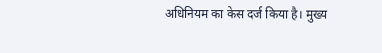अधिनियम का केस दर्ज किया है। मुख्य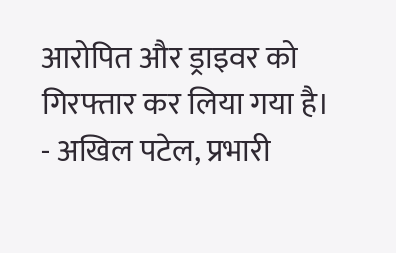आरोपित और ड्राइवर को गिरफ्तार कर लिया गया है।
- अखिल पटेल, प्रभारी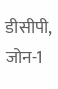डीसीपी, जोन-1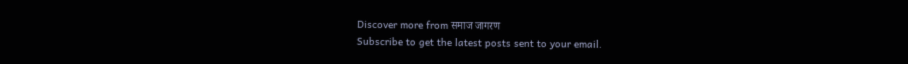Discover more from समाज जागरण
Subscribe to get the latest posts sent to your email.